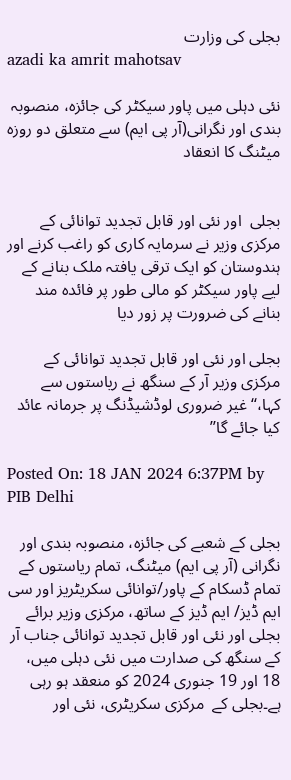بجلی کی وزارت
azadi ka amrit mahotsav

نئی دہلی میں پاور سیکٹر کی جائزہ، منصوبہ بندی اور نگرانی(آر پی ایم) سے متعلق دو روزہ میٹنگ کا انعقاد


بجلی  اور نئی اور قابل تجدید توانائی کے مرکزی وزیر نے سرمایہ کاری کو راغب کرنے اور ہندوستان کو ایک ترقی یافتہ ملک بنانے کے لیے پاور سیکٹر کو مالی طور پر فائدہ مند بنانے کی ضرورت پر زور دیا

بجلی اور نئی اور قابل تجدید توانائی کے مرکزی وزیر آر کے سنگھ نے ریاستوں سے کہا،‘‘غیر ضروری لوڈشیڈنگ پر جرمانہ عائد کیا جائے گا’’

Posted On: 18 JAN 2024 6:37PM by PIB Delhi

بجلی کے شعبے کی جائزہ، منصوبہ بندی اور نگرانی (آر پی ایم) میٹنگ، تمام ریاستوں کے تمام ڈسکام کے پاور/توانائی سکریٹریز اور سی ایم ڈیز/ ایم ڈیز کے ساتھ، مرکزی وزیر برائے بجلی اور نئی اور قابل تجدید توانائی جناب آر کے سنگھ کی صدارت میں نئی دہلی میں، 18 اور 19 جنوری 2024 کو منعقد ہو رہی ہے۔بجلی کے  مرکزی سکریٹری، نئی اور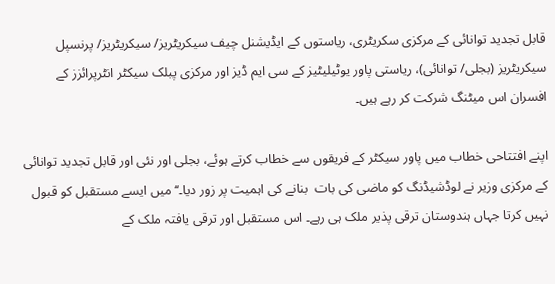قابل تجدید توانائی کے مرکزی سکریٹری، ریاستوں کے ایڈیشنل چیف سیکریٹریز/ سیکریٹریز/ پرنسپل سیکریٹریز (بجلی/ توانائی)، ریاستی پاور یوٹیلیٹیز کے سی ایم ڈیز اور مرکزی پبلک سیکٹر انٹرپرائزز کے افسران اس میٹنگ شرکت کر رہے ہیں۔

اپنے افتتاحی خطاب میں پاور سیکٹر کے فریقوں سے خطاب کرتے ہوئے، بجلی اور نئی اور قابل تجدید توانائی کے مرکزی وزیر نے لوڈشیڈنگ کو ماضی کی بات  بنانے کی اہمیت پر زور دیا۔‘‘میں ایسے مستقبل کو قبول نہیں کرتا جہاں ہندوستان ترقی پذیر ملک ہی رہے۔ اس مستقبل اور ترقی یافتہ ملک کے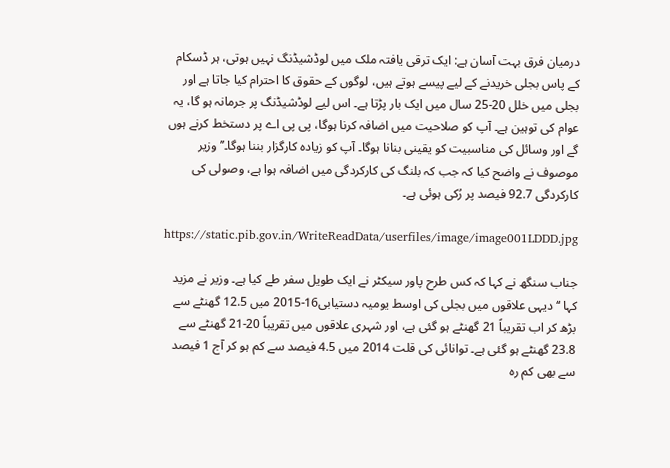درمیان فرق بہت آسان ہے: ایک ترقی یافتہ ملک میں لوڈشیڈنگ نہیں ہوتی، ہر ڈسکام کے پاس بجلی خریدنے کے لیے پیسے ہوتے ہیں، لوگوں کے حقوق کا احترام کیا جاتا ہے اور بجلی میں خلل 20-25 سال میں ایک بار پڑتا ہے۔ اس لیے لوڈشیڈنگ پر جرمانہ ہو گا، یہ عوام کی توہین ہے۔ آپ کو صلاحیت میں اضافہ کرنا ہوگا، پی پی اے پر دستخط کرنے ہوں گے اور وسائل کی مناسبیت کو یقینی بنانا ہوگا۔ آپ کو زیادہ کارگزار بننا ہوگا۔’’ وزیر موصوف نے واضح کیا کہ جب کہ بلنگ کی کارکردگی میں اضافہ ہوا ہے، وصولی کی کارکردگی 92.7 فیصد پر رُکی ہوئی ہے۔

https://static.pib.gov.in/WriteReadData/userfiles/image/image001LDDD.jpg

جناب سنگھ نے کہا کہ کس طرح پاور سیکٹر نے ایک طویل سفر طے کیا ہے۔ وزیر نے مزید کہا ‘‘دیہی علاقوں میں بجلی کی اوسط یومیہ دستیابی16-2015 میں 12.5 گھنٹے سے بڑھ کر اب تقریباً 21 گھنٹے ہو گئی ہے، اور شہری علاقوں میں تقریباً 20-21 گھنٹے سے 23.8 گھنٹے ہو گئی ہے۔ توانائی کی قلت 2014 میں 4.5 فیصد سے کم ہو کر آج 1 فیصد سے بھی کم رہ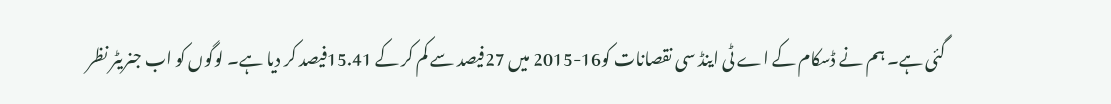گئی ہے۔ ہم نے ڈسکام کے اے ٹی اینڈ سی نقصانات کو16-2015 میں 27فیصد سے کم کر کے 15.41فیصد کر دیا ہے۔ لوگوں کو اب جنریٹر نظر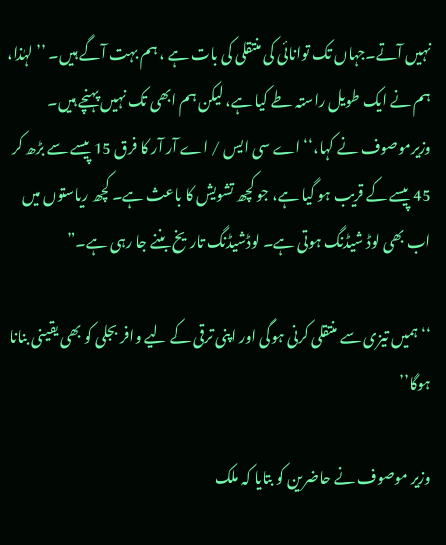نہیں آتے۔جہاں تک توانائی کی منتقلی کی بات ہے ، ہم بہت آگے ہیں۔ ’’ لہٰذا، ہم نے ایک طویل راستہ طے کیا ہے، لیکن ہم ابھی تک نہیں پہنچے ہیں۔ وزیرموصوف نے کہا،‘‘اے سی ایس / اے آر آر کا فرق 15 پیسے سے بڑھ کر 45 پیسے کے قریب ہو گیا ہے، جو کچھ تشویش کا باعث ہے۔ کچھ ریاستوں میں اب بھی لوڈ شیڈنگ ہوتی ہے۔ لوڈشیڈنگ تاریخ بننے جا رہی ہے۔”

‘‘ہمیں تیزی سے منتقلی کرنی ہوگی اور اپنی ترقی کے لیے وافر بجلی کو بھی یقینی بنانا ہوگا’’

وزیر موصوف نے حاضرین کو بتایا کہ ملک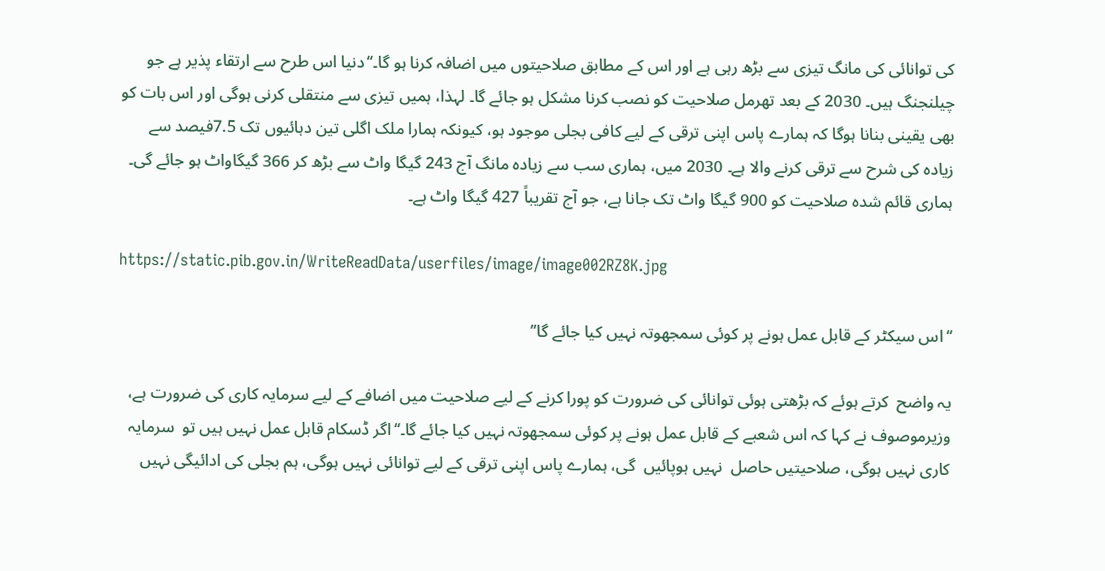کی توانائی کی مانگ تیزی سے بڑھ رہی ہے اور اس کے مطابق صلاحیتوں میں اضافہ کرنا ہو گا۔‘‘دنیا اس طرح سے ارتقاء پذیر ہے جو چیلنجنگ ہیں۔ 2030 کے بعد تھرمل صلاحیت کو نصب کرنا مشکل ہو جائے گا۔ لہذا، ہمیں تیزی سے منتقلی کرنی ہوگی اور اس بات کو بھی یقینی بنانا ہوگا کہ ہمارے پاس اپنی ترقی کے لیے کافی بجلی موجود ہو، کیونکہ ہمارا ملک اگلی تین دہائیوں تک 7.5فیصد سے زیادہ کی شرح سے ترقی کرنے والا ہے۔ 2030 میں، ہماری سب سے زیادہ مانگ آج 243 گیگا واٹ سے بڑھ کر 366 گیگاواٹ ہو جائے گی۔ ہماری قائم شدہ صلاحیت کو 900 گیگا واٹ تک جانا ہے، جو آج تقریباً 427 گیگا واٹ ہے۔

https://static.pib.gov.in/WriteReadData/userfiles/image/image002RZ8K.jpg

‘‘اس سیکٹر کے قابل عمل ہونے پر کوئی سمجھوتہ نہیں کیا جائے گا’’

یہ واضح  کرتے ہوئے کہ بڑھتی ہوئی توانائی کی ضرورت کو پورا کرنے کے لیے صلاحیت میں اضافے کے لیے سرمایہ کاری کی ضرورت ہے، وزیرموصوف نے کہا کہ اس شعبے کے قابل عمل ہونے پر کوئی سمجھوتہ نہیں کیا جائے گا۔‘‘اگر ڈسکام قابل عمل نہیں ہیں تو  سرمایہ کاری نہیں ہوگی، صلاحیتیں حاصل  نہیں ہوپائیں  گی، ہمارے پاس اپنی ترقی کے لیے توانائی نہیں ہوگی، ہم بجلی کی ادائیگی نہیں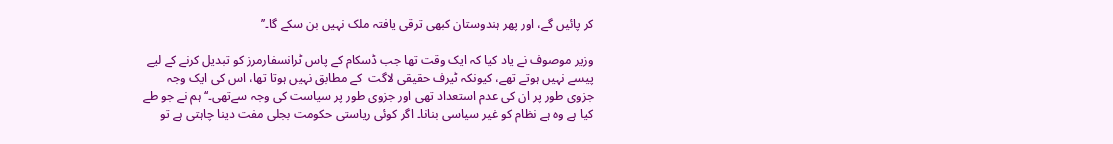کر پائیں گے، اور پھر ہندوستان کبھی ترقی یافتہ ملک نہیں بن سکے گا۔’’

وزیر موصوف نے یاد کیا کہ ایک وقت تھا جب ڈسکام کے پاس ٹرانسفارمرز کو تبدیل کرنے کے لیے پیسے نہیں ہوتے تھے، کیونکہ ٹیرف حقیقی لاگت  کے مطابق نہیں ہوتا تھا، اس کی ایک وجہ جزوی طور پر ان کی عدم استعداد تھی اور جزوی طور پر سیاست کی وجہ سےتھی۔‘‘ہم نے جو طے کیا ہے وہ ہے نظام کو غیر سیاسی بنانا۔ اگر کوئی ریاستی حکومت بجلی مفت دینا چاہتی ہے تو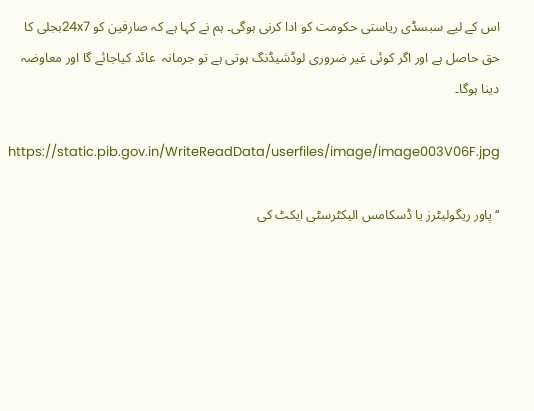اس کے لیے سبسڈی ریاستی حکومت کو ادا کرنی ہوگی۔ ہم نے کہا ہے کہ صارفین کو 24x7بجلی کا حق حاصل ہے اور اگر کوئی غیر ضروری لوڈشیڈنگ ہوتی ہے تو جرمانہ  عائد کیاجائے گا اور معاوضہ دینا ہوگا۔

https://static.pib.gov.in/WriteReadData/userfiles/image/image003V06F.jpg

‘‘پاور ریگولیٹرز یا ڈسکامس الیکٹرسٹی ایکٹ کی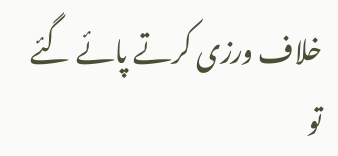خلاف ورزی کرتے پائے گئے تو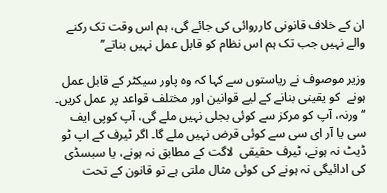ان کے خلاف قانونی کارروائی کی جائے گی، ہم اس وقت تک رکنے والے نہیں جب تک ہم اس نظام کو قابل عمل نہیں بناتے’’

وزیر موصوف نے ریاستوں سے کہا کہ وہ پاور سیکٹر کے قابل عمل ہونے  کو یقینی بنانے کے لیے قوانین اور مختلف قواعد پر عمل کریں۔ ‘‘ورنہ، آپ کو مرکز سے کوئی بجلی نہیں ملے گی، آپ کوپی ایف سی یا آر ای سی سے کوئی قرض نہیں ملے گا۔ اگر ٹیرف کے اپ ٹو ڈیٹ نہ ہونے، ٹیرف حقیقی  لاگت کے مطابق نہ ہونے، یا سبسڈی کی ادائیگی نہ ہونے کی کوئی مثال ملتی ہے تو قانون کے تحت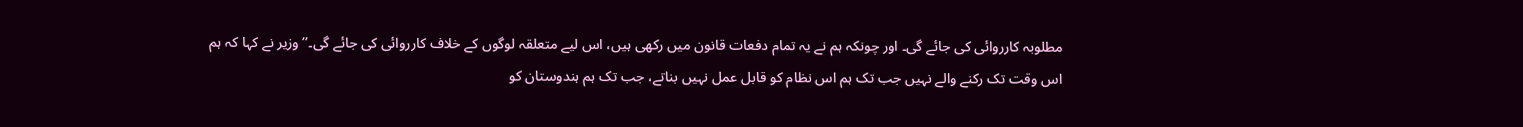مطلوبہ کارروائی کی جائے گی۔ اور چونکہ ہم نے یہ تمام دفعات قانون میں رکھی ہیں، اس لیے متعلقہ لوگوں کے خلاف کارروائی کی جائے گی۔’’ وزیر نے کہا کہ ہم اس وقت تک رکنے والے نہیں جب تک ہم اس نظام کو قابل عمل نہیں بناتے، جب تک ہم ہندوستان کو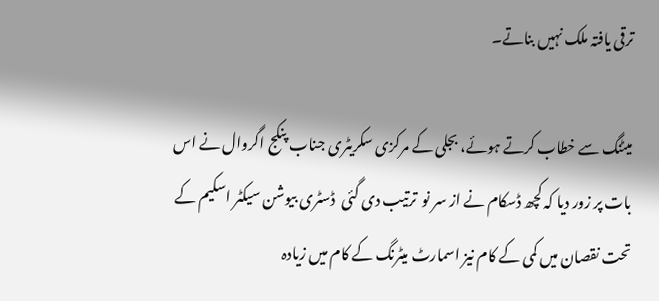ترقی یافتہ ملک نہیں بناتے۔

میٹنگ سے خطاب کرتے ہوئے، بجلی کے مرکزی سکریٹری جناب پنکج اگروال نے اس بات پر زور دیا کہ کچھ ڈسکام نے از سر نو  ترتیب دی گئی  ڈسٹری بیوشن سیکٹر اسکیم کے تحت نقصان میں کمی کے کام نیز اسمارٹ میٹرنگ کے کام میں زیادہ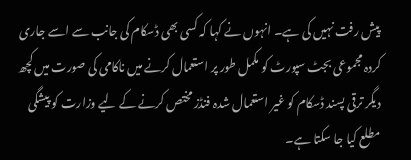پیش رفت نہیں کی ہے۔ انہوں نے کہا کہ کسی بھی ڈسکام کی جانب سے اسے جاری کردہ مجموعی بجٹ سپورٹ کو مکمل طور پر استعمال کرنے میں ناکامی کی صورت میں کچھ دیگر ترقی پسند ڈسکام کو غیر استعمال شدہ فنڈز مختص کرنے کے لیے وزارت کو پیشگی مطلع کیا جا سکتا ہے۔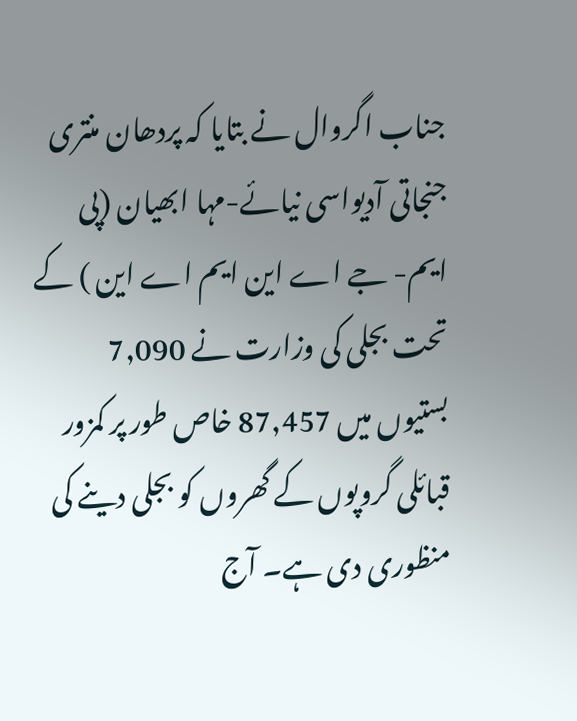جناب اگروال نے بتایا کہ پردھان منتری جنجاتی آدیواسی نیائے-مہا ابھیان (پی ایم- جے اے این ایم اے این ) کے تحت بجلی کی وزارت نے 7,090 بستیوں میں 87,457 خاص طور پر کمزور قبائلی گروپوں کے گھروں کو بجلی دینے کی منظوری دی ہے۔ آج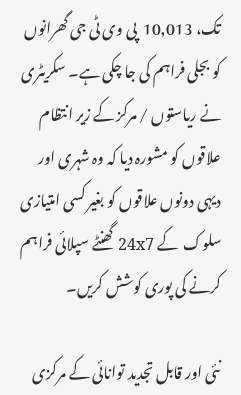تک، 10,013  پی وی ٹی جی گھرانوں کو بجلی فراہم کی جا چکی ہے۔ سکریٹری نے ریاستوں / مرکز کے زیر انتظام علاقوں کو مشورہ دیا کہ وہ شہری اور دیہی دونوں علاقوں کو بغیر کسی امتیازی سلوک  کے 24x7 گھنٹے سپلائی فراہم کرنے کی پوری کوشش کریں۔

نئی اور قابل تجدید توانائی کے مرکزی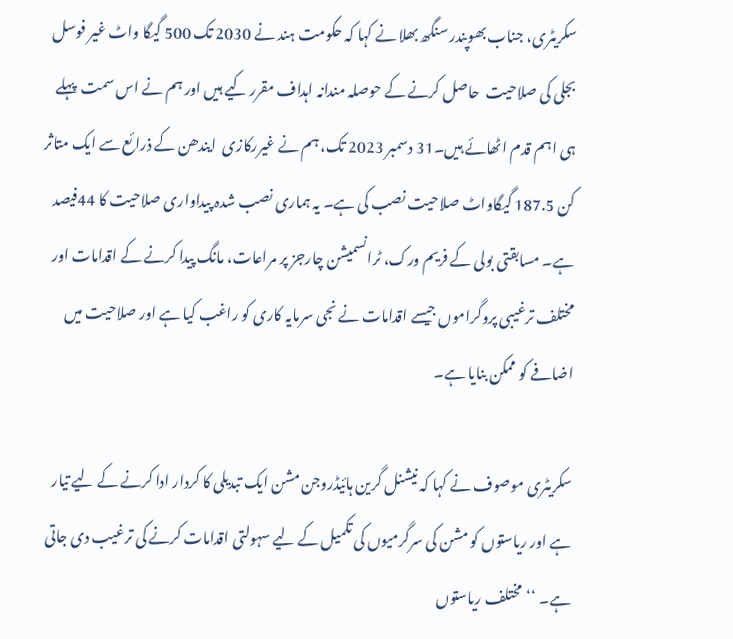سکریٹری، جناب بھوپندر سنگھ بھلا نے کہا کہ حکومت ہند نے 2030 تک 500 گیگا واٹ غیر فوسل بجلی کی صلاحیت  حاصل کرنے کے حوصلہ مندانہ اہداف مقرر کیے ہیں اور ہم نے اس سمت  پہلے ہی اہم قدم اٹھائے ہیں۔31 دسمبر 2023 تک، ہم نے غیررکازی  ایندھن کے ذرائع سے ایک متاثر کن 187.5 گیگاواٹ صلاحیت نصب کی ہے۔ یہ ہماری نصب شدہ پیداواری صلاحیت کا 44فیصد ہے۔ مسابقتی بولی کے فریم ورک، ٹرانسمیشن چارجز پر مراعات، مانگ پیدا کرنے کے اقدامات اور مختلف ترغیبی پروگراموں جیسے اقدامات نے نجی سرمایہ کاری کو راغب کیا ہے اور صلاحیت میں اضافے کو ممکن بنایا ہے۔

سکریٹری موصوف نے کہا کہ نیشنل گرین ہائیڈروجن مشن ایک تبدیلی کا کردار ادا کرنے کے لیے تیار ہے اور ریاستوں کو مشن کی سرگرمیوں کی تکمیل کے لیے سہولتی اقدامات کرنے کی ترغیب دی جاتی ہے۔ ‘‘مختلف ریاستوں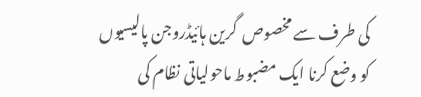کی طرف سے مخصوص  گرین ہائیڈروجن پالیسیوں کو وضع کرنا ایک مضبوط ماحولیاتی نظام کی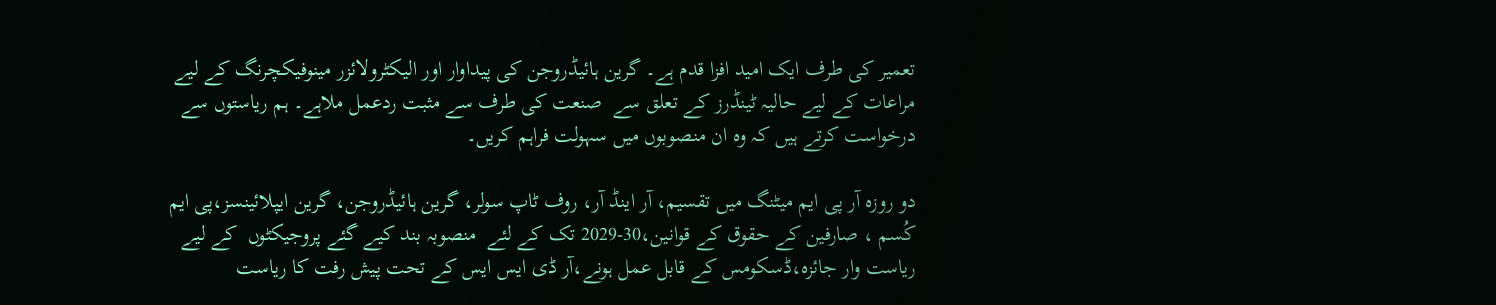تعمیر کی طرف ایک امید افزا قدم ہے۔ گرین ہائیڈروجن کی پیداوار اور الیکٹرولائزر مینوفیکچرنگ کے لیے مراعات کے لیے حالیہ ٹینڈرز کے تعلق سے  صنعت کی طرف سے مثبت ردعمل ملاہے۔ ہم ریاستوں سے درخواست کرتے ہیں کہ وہ ان منصوبوں میں سہولت فراہم کریں۔

دو روزہ آر پی ایم میٹنگ میں تقسیم، آر اینڈ آر، روف ٹاپ سولر، گرین ہائیڈروجن، گرین ایپلائینسز،پی ایم کُسم ، صارفین کے حقوق کے قوانین،30-2029 تک کے لئے  منصوبہ بند کیے گئے پروجیکٹوں  کے لیے ریاست وار جائزہ،ڈسکومس کے قابل عمل ہونے،آر ڈی ایس ایس کے تحت پیش رفت کا ریاست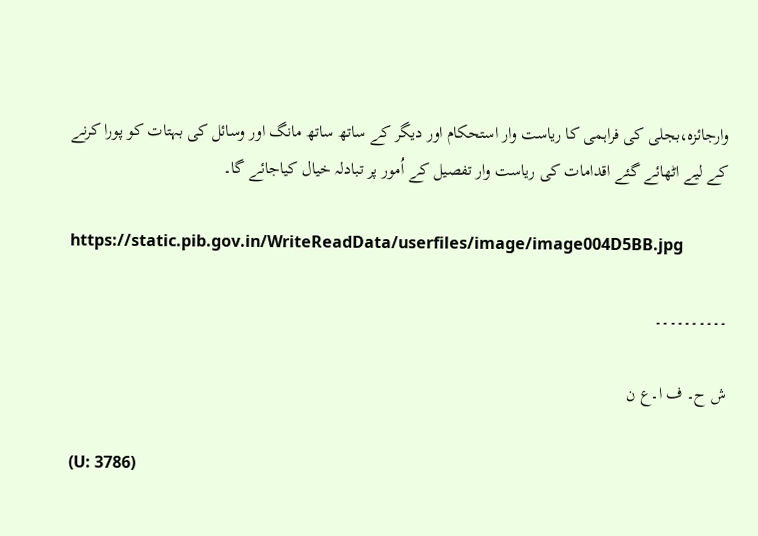وارجائزہ،بجلی کی فراہمی کا ریاست وار استحکام اور دیگر کے ساتھ ساتھ مانگ اور وسائل کی بہتات کو پورا کرنے کے لیے اٹھائے گئے اقدامات کی ریاست وار تفصیل کے اُمور پر تبادلہ خیال کیاجائے گا۔

https://static.pib.gov.in/WriteReadData/userfiles/image/image004D5BB.jpg

۔۔۔۔۔۔۔۔۔۔

ش ح۔ ف ا۔ع ن

(U: 3786)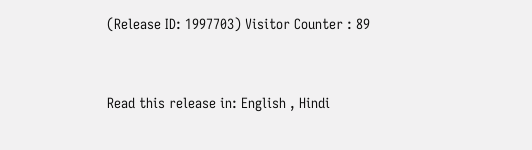(Release ID: 1997703) Visitor Counter : 89


Read this release in: English , Hindi